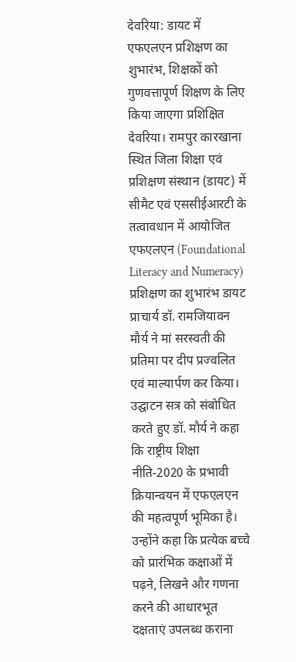देवरिया: डायट में एफएलएन प्रशिक्षण का शुभारंभ, शिक्षकों को गुणवत्तापूर्ण शिक्षण के लिए किया जाएगा प्रशिक्षित
देवरिया। रामपुर कारखाना स्थित जिला शिक्षा एवं प्रशिक्षण संस्थान (डायट) में सीमैट एवं एससीईआरटी के तत्वावधान में आयोजित एफएलएन (Foundational Literacy and Numeracy) प्रशिक्षण का शुभारंभ डायट प्राचार्य डॉ. रामजियावन मौर्य ने मां सरस्वती की प्रतिमा पर दीप प्रज्वलित एवं माल्यार्पण कर किया।
उद्घाटन सत्र को संबोधित करते हुए डॉ. मौर्य ने कहा कि राष्ट्रीय शिक्षा नीति-2020 के प्रभावी क्रियान्वयन में एफएलएन की महत्वपूर्ण भूमिका है। उन्होंने कहा कि प्रत्येक बच्चे को प्रारंभिक कक्षाओं में पढ़ने, लिखने और गणना करने की आधारभूत दक्षताएं उपलब्ध कराना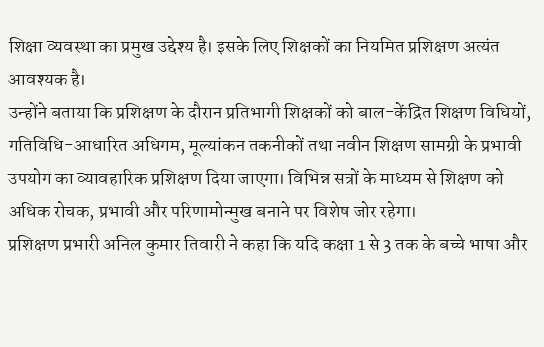शिक्षा व्यवस्था का प्रमुख उद्देश्य है। इसके लिए शिक्षकों का नियमित प्रशिक्षण अत्यंत आवश्यक है।
उन्होंने बताया कि प्रशिक्षण के दौरान प्रतिभागी शिक्षकों को बाल-केंद्रित शिक्षण विधियों, गतिविधि-आधारित अधिगम, मूल्यांकन तकनीकों तथा नवीन शिक्षण सामग्री के प्रभावी उपयोग का व्यावहारिक प्रशिक्षण दिया जाएगा। विभिन्न सत्रों के माध्यम से शिक्षण को अधिक रोचक, प्रभावी और परिणामोन्मुख बनाने पर विशेष जोर रहेगा।
प्रशिक्षण प्रभारी अनिल कुमार तिवारी ने कहा कि यदि कक्षा 1 से 3 तक के बच्चे भाषा और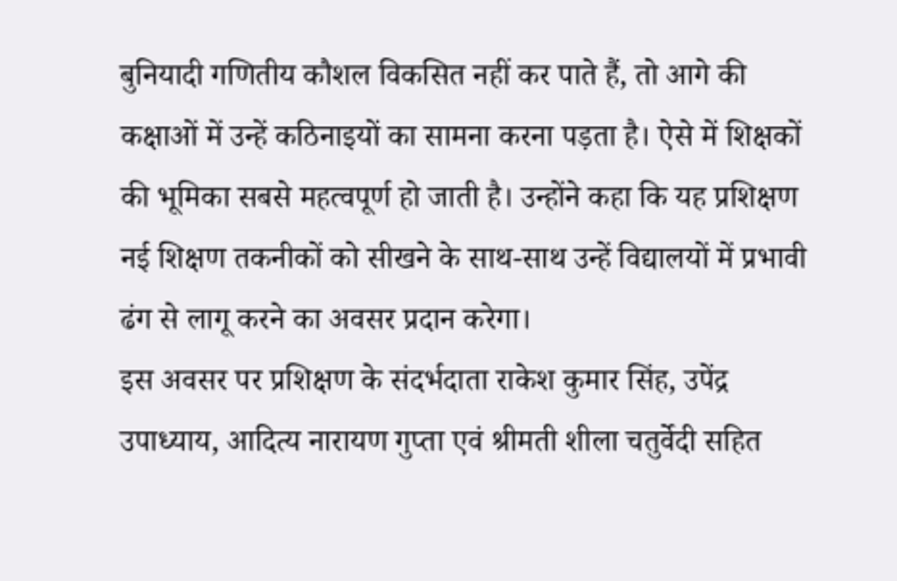बुनियादी गणितीय कौशल विकसित नहीं कर पाते हैं, तो आगे की कक्षाओं में उन्हें कठिनाइयों का सामना करना पड़ता है। ऐसे में शिक्षकों की भूमिका सबसे महत्वपूर्ण हो जाती है। उन्होंने कहा कि यह प्रशिक्षण नई शिक्षण तकनीकों को सीखने के साथ-साथ उन्हें विद्यालयों में प्रभावी ढंग से लागू करने का अवसर प्रदान करेगा।
इस अवसर पर प्रशिक्षण के संदर्भदाता राकेश कुमार सिंह, उपेंद्र उपाध्याय, आदित्य नारायण गुप्ता एवं श्रीमती शीला चतुर्वेदी सहित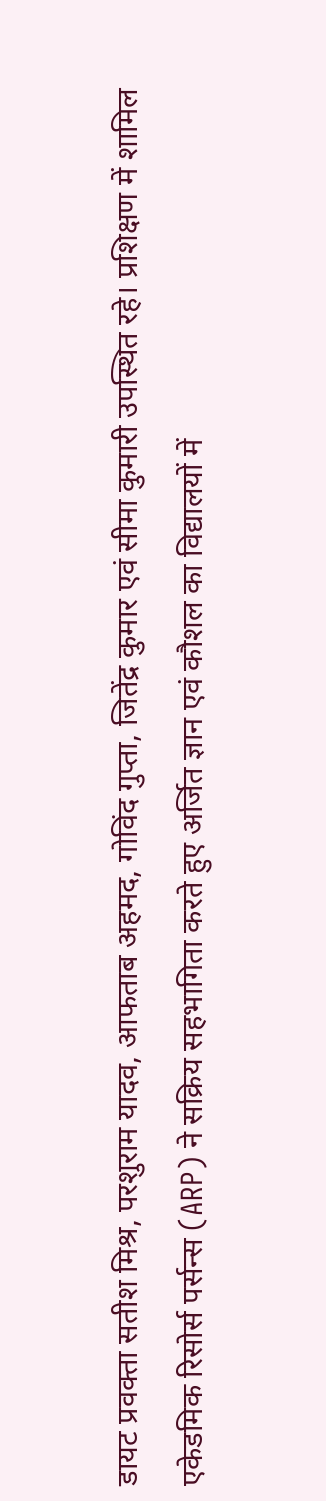डायट प्रवक्ता सतीश मिश्र, परशुराम यादव, आफताब अहमद, गोविंद गुप्ता, जितेंद्र कुमार एवं सीमा कुमारी उपस्थित रहे। प्रशिक्षण में शामिल एकेडमिक रिसोर्स पर्सन्स (ARP) ने सक्रिय सहभागिता करते हुए अर्जित ज्ञान एवं कौशल का विद्यालयों में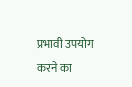प्रभावी उपयोग करने का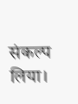संकल्प लिया।